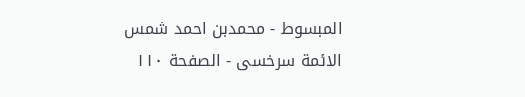المبسوط - محمدبن احمد شمس الائمة سرخسی - الصفحة ١١٠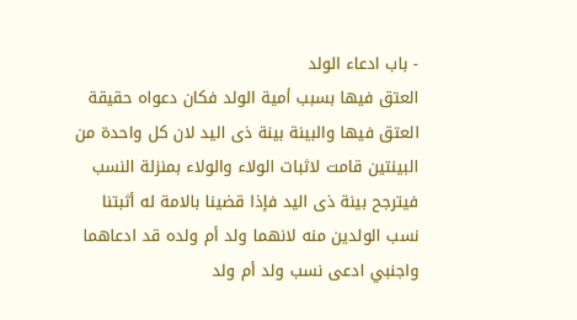- باب ادعاء الولد
العتق فيها بسبب أمية الولد فكان دعواه حقيقة العتق فيها والبينة بينة ذى اليد لان كل واحدة من البينتين قامت لاثبات الولاء والولاء بمنزلة النسب فيترجح بينة ذى اليد فإذا قضينا بالامة له أثبتنا نسب الولدين منه لانهما ولد أم ولده قد ادعاهما واجنبي ادعى نسب ولد أم ولد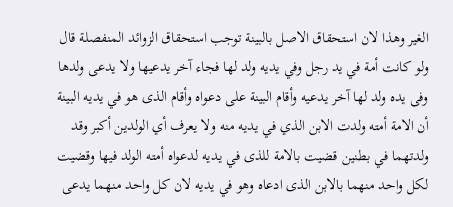الغير وهذا لان استحقاق الاصل بالبينة توجب استحقاق الزوائد المنفصلة قال ولو كانت أمة في يد رجل وفي يديه ولد لها فجاء آخر يدعيها ولا يدعى ولدها وفى يده ولد لها آخر يدعيه وأقام البينة على دعواه وأقام الذى هو في يديه البينة أن الامة أمته ولدت الابن الذي في يديه منه ولا يعرف أي الولدين أكبر وقد ولدتهما في بطنين قضيت بالامة للذى في يديه لدعواه أمته الولد فيها وقضيت لكل واحد منهما بالابن الذى ادعاه وهو في يديه لان كل واحد منهما يدعى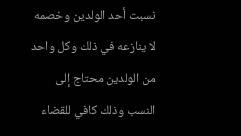نسبت أحد الولدين وخصمه لا ينازعه في ذلك وكل واحد من الولدين محتاج إلى النسب وذلك كافي للقضاء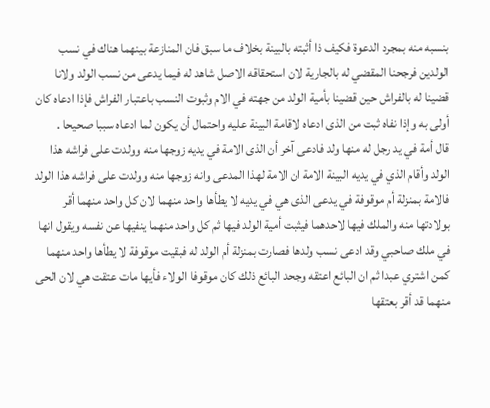بنسبه منه بمجرد الدعوة فكيف ذا أثبته بالبينة بخلاف ما سبق فان المنازعة بينهما هناك في نسب الولدين فرجحنا المقضي له بالجارية لان استحقاقه الاصل شاهد له فيما يدعى من نسب الولد ولانا قضينا له بالفراش حين قضينا بأمية الولد من جهته في الام وثبوت النسب باعتبار الفراش فإذا ادعاه كان أولى به وإذا نفاه ثبت من الذى ادعاه لاقامة البينة عليه واحتمال أن يكون لما ادعاه سببا صحيحا .
قال أمة في يد رجل له منها ولد فادعى آخر أن الذى الامة في يديه زوجها منه وولدت على فراشه هذا الولد وأقام الذي في يديه البينة الامة ان الامة لهذا المدعى وانه زوجها منه وولدت على فراشه هذا الولد فالامة بمنزلة أم موقوفة في يدعى الذى هي في يديه لا يطأها واحد منهما لان كل واحد منهما أقر بولادتها منه والملك فيها لاحدهما فيثبت أمية الولد فيها ثم كل واحد منهما ينفيها عن نفسه ويقول انها في ملك صاحبي وقد ادعى نسب ولدها فصارت بمنزلة أم الولد له فبقيت موقوفة لا يطأها واحد منهما كمن اشتري عبدا ثم ان البائع اعتقه وجحد البائع ذلك كان موقوفا الولاء فأيها مات عتقت هي لان الحى منهما قد أقر بعتقها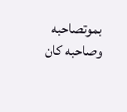بموتصاحبه وصاحبه كان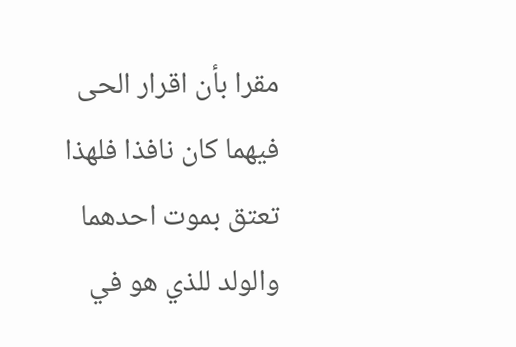مقرا بأن اقرار الحى فيهما كان نافذا فلهذا تعتق بموت احدهما والولد للذي هو في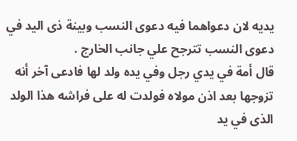يديه لان دعواهما فيه دعوى النسب وبينة ذى اليد في دعوى النسب تترجح علي جانب الخارج .
قال أمة في يدي رجل وفي يده ولد لها فادعى آخر أنه تزوجها بعد اذن مولاه فولدت له على فراشه هذا الولد الذى في يد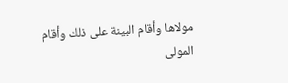مولاها وأقام البينة على ذلك وأقام المولى